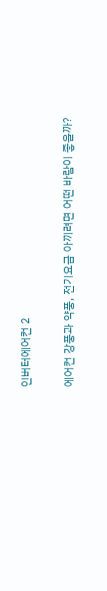인버터에어컨 2

에어컨 강풍과 약풍, 전기요금 아끼려면 어떤 바람이 좋을까?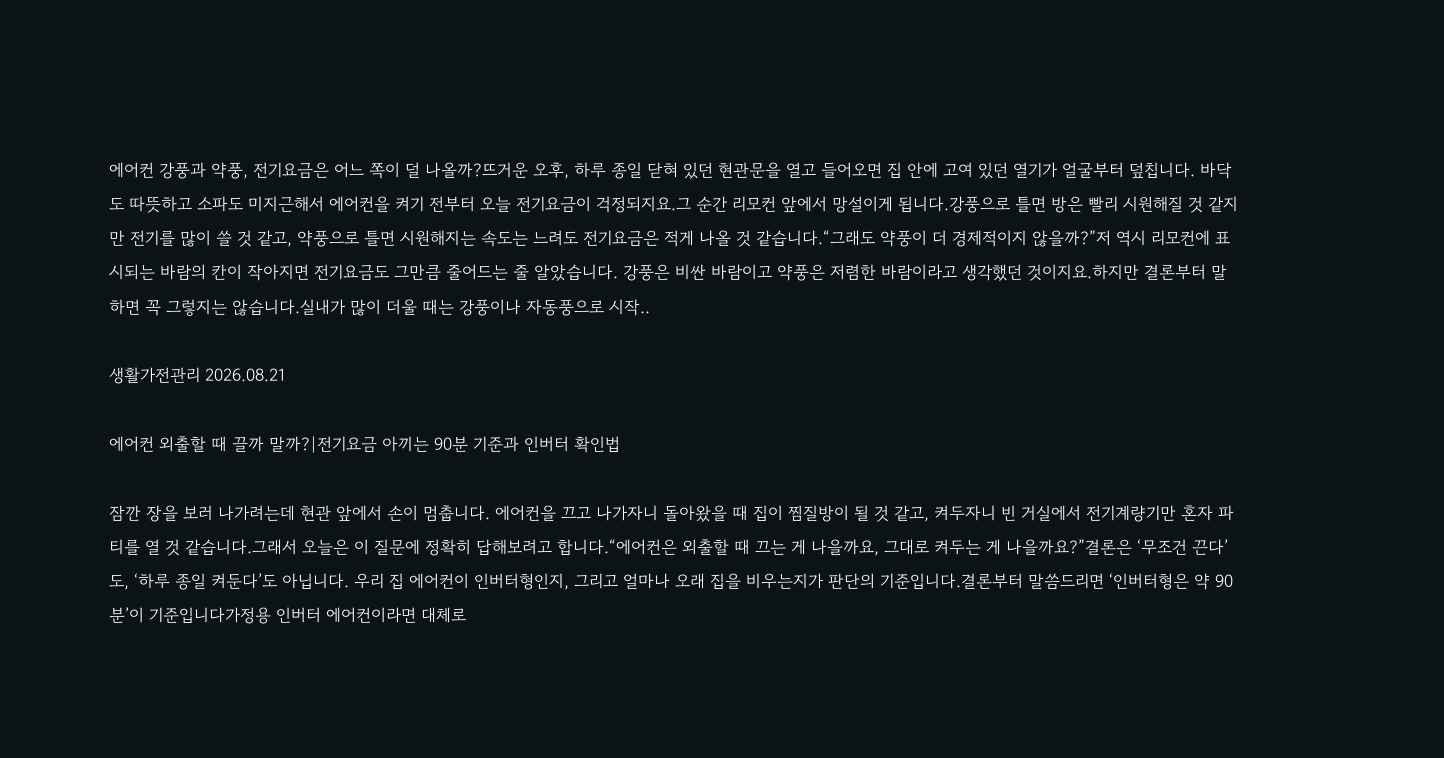에어컨 강풍과 약풍, 전기요금은 어느 쪽이 덜 나올까?뜨거운 오후, 하루 종일 닫혀 있던 현관문을 열고 들어오면 집 안에 고여 있던 열기가 얼굴부터 덮칩니다. 바닥도 따뜻하고 소파도 미지근해서 에어컨을 켜기 전부터 오늘 전기요금이 걱정되지요.그 순간 리모컨 앞에서 망설이게 됩니다.강풍으로 틀면 방은 빨리 시원해질 것 같지만 전기를 많이 쓸 것 같고, 약풍으로 틀면 시원해지는 속도는 느려도 전기요금은 적게 나올 것 같습니다.“그래도 약풍이 더 경제적이지 않을까?”저 역시 리모컨에 표시되는 바람의 칸이 작아지면 전기요금도 그만큼 줄어드는 줄 알았습니다. 강풍은 비싼 바람이고 약풍은 저렴한 바람이라고 생각했던 것이지요.하지만 결론부터 말하면 꼭 그렇지는 않습니다.실내가 많이 더울 때는 강풍이나 자동풍으로 시작..

생활가전관리 2026.08.21

에어컨 외출할 때 끌까 말까?|전기요금 아끼는 90분 기준과 인버터 확인법

잠깐 장을 보러 나가려는데 현관 앞에서 손이 멈춥니다. 에어컨을 끄고 나가자니 돌아왔을 때 집이 찜질방이 될 것 같고, 켜두자니 빈 거실에서 전기계량기만 혼자 파티를 열 것 같습니다.그래서 오늘은 이 질문에 정확히 답해보려고 합니다.“에어컨은 외출할 때 끄는 게 나을까요, 그대로 켜두는 게 나을까요?”결론은 ‘무조건 끈다’도, ‘하루 종일 켜둔다’도 아닙니다. 우리 집 에어컨이 인버터형인지, 그리고 얼마나 오래 집을 비우는지가 판단의 기준입니다.결론부터 말씀드리면 ‘인버터형은 약 90분’이 기준입니다가정용 인버터 에어컨이라면 대체로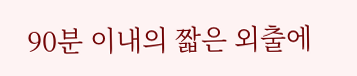90분 이내의 짧은 외출에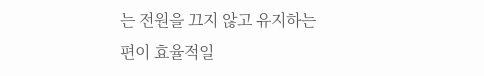는 전원을 끄지 않고 유지하는 편이 효율적일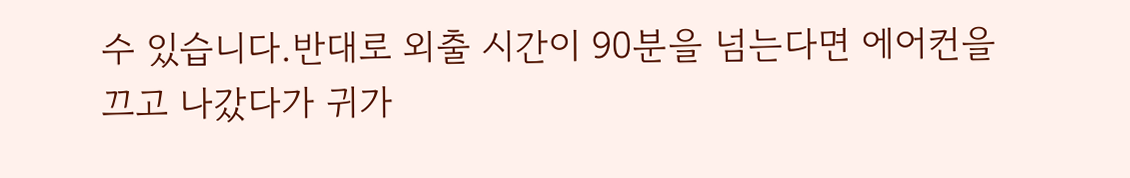수 있습니다.반대로 외출 시간이 90분을 넘는다면 에어컨을 끄고 나갔다가 귀가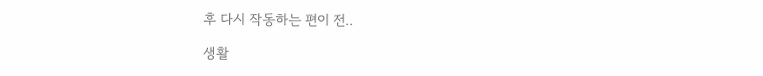후 다시 작동하는 편이 전..

생활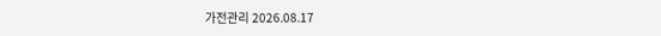가전관리 2026.08.17